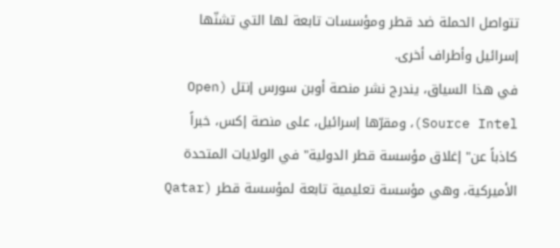تتواصل الحملة ضد قطر ومؤسسات تابعة لها التي تشنّها إسرائيل وأطراف أخرى.
في هذا السياق، يندرج نشر منصة أوبن سورس إنتل (Open Source Intel)، ومقرّها إسرائيل، على منصة إكس، خبراً كاذباً عن" إغلاق مؤسسة قطر الدولية" في الولايات المتحدة الأميركية، وهي مؤسسة تعليمية تابعة لمؤسسة قطر (Qatar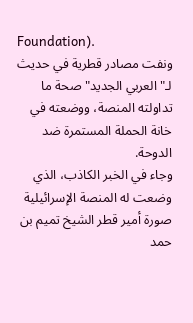Foundation).
ونفت مصادر قطرية في حديث لـ" العربي الجديد" صحة ما تداولته المنصة، ووضعته في خانة الحملة المستمرة ضد الدوحة.
وجاء في الخبر الكاذب، الذي وضعت له المنصة الإسرائيلية صورة أمير قطر الشيخ تميم بن حمد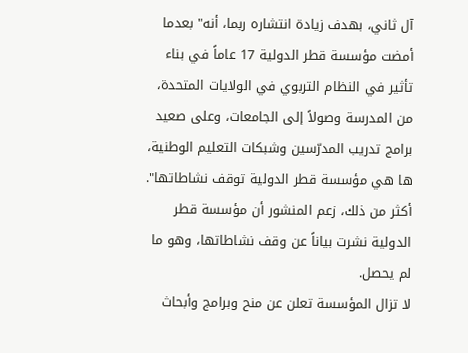آل ثاني، بهدف زيادة انتشاره ربما، أنه" بعدما أمضت مؤسسة قطر الدولية 17 عاماً في بناء تأثير في النظام التربوي في الولايات المتحدة، من المدرسة وصولاً إلى الجامعات، وعلى صعيد برامج تدريب المدرّسين وشبكات التعليم الوطنية، ها هي مؤسسة قطر الدولية توقف نشاطاتها".
أكثر من ذلك، زعم المنشور أن مؤسسة قطر الدولية نشرت بياناً عن وقف نشاطاتها، وهو ما لم يحصل.
لا تزال المؤسسة تعلن عن منح وبرامج وأبحاث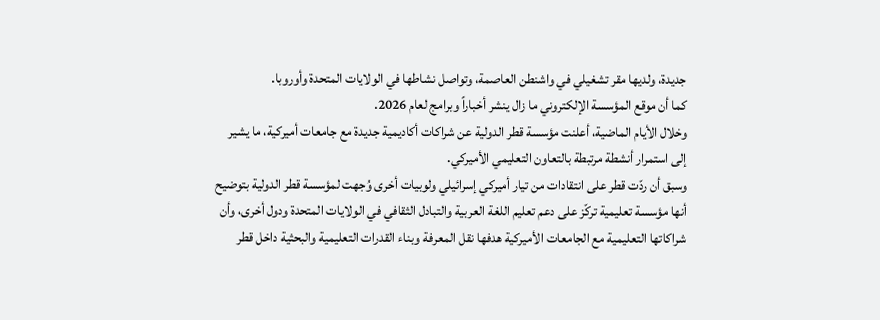جديدة، ولديها مقر تشغيلي في واشنطن العاصمة، وتواصل نشاطها في الولايات المتحدة وأوروبا.
كما أن موقع المؤسسة الإلكتروني ما زال ينشر أخباراً وبرامج لعام 2026.
وخلال الأيام الماضية، أعلنت مؤسسة قطر الدولية عن شراكات أكاديمية جديدة مع جامعات أميركية، ما يشير إلى استمرار أنشطة مرتبطة بالتعاون التعليمي الأميركي.
وسبق أن ردّت قطر على انتقادات من تيار أميركي إسرائيلي ولوبيات أخرى وُجهت لمؤسسة قطر الدولية بتوضيح أنها مؤسسة تعليمية تركّز على دعم تعليم اللغة العربية والتبادل الثقافي في الولايات المتحدة ودول أخرى، وأن شراكاتها التعليمية مع الجامعات الأميركية هدفها نقل المعرفة وبناء القدرات التعليمية والبحثية داخل قطر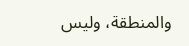والمنطقة، وليس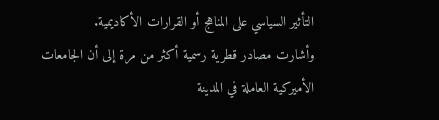التأثير السياسي على المناهج أو القرارات الأكاديمية.
وأشارت مصادر قطرية رسمية أكثر من مرة إلى أن الجامعات الأميركية العاملة في المدينة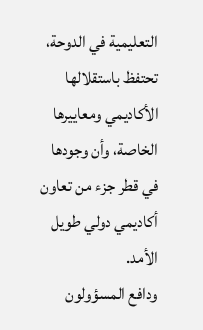التعليمية في الدوحة، تحتفظ باستقلالها الأكاديمي ومعاييرها الخاصة، وأن وجودها في قطر جزء من تعاون أكاديمي دولي طويل الأمد.
ودافع المسؤولون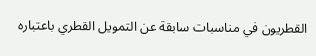القطريون في مناسبات سابقة عن التمويل القطري باعتباره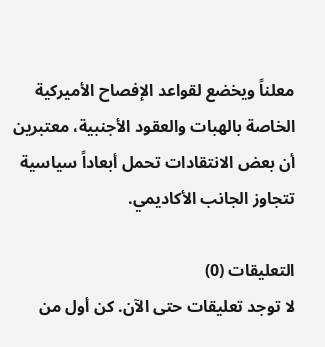معلناً ويخضع لقواعد الإفصاح الأميركية الخاصة بالهبات والعقود الأجنبية، معتبرين أن بعض الانتقادات تحمل أبعاداً سياسية تتجاوز الجانب الأكاديمي.

التعليقات (0)
لا توجد تعليقات حتى الآن. كن أول من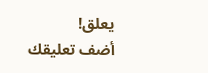يعلق!
أضف تعليقك